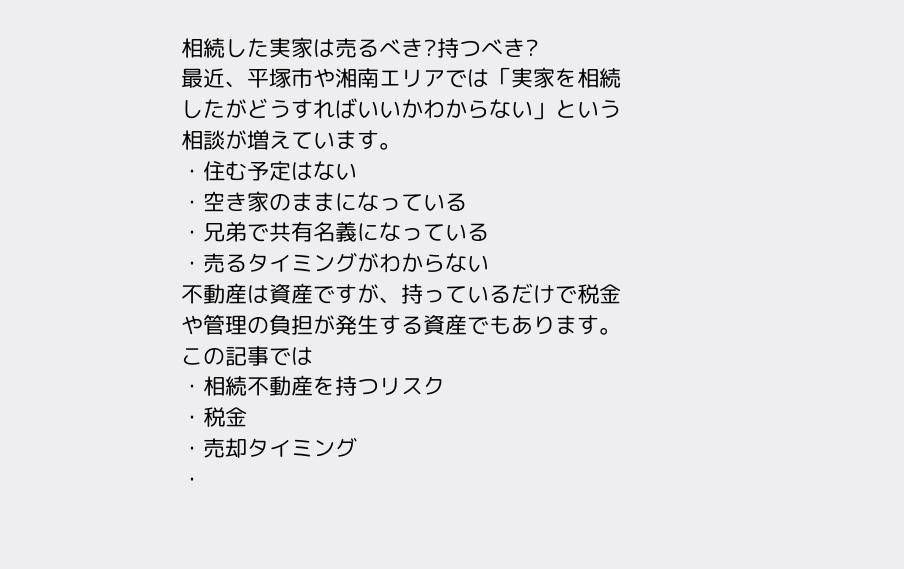相続した実家は売るべき?持つべき?
最近、平塚市や湘南エリアでは「実家を相続したがどうすればいいかわからない」という相談が増えています。
・住む予定はない
・空き家のままになっている
・兄弟で共有名義になっている
・売るタイミングがわからない
不動産は資産ですが、持っているだけで税金や管理の負担が発生する資産でもあります。
この記事では
・相続不動産を持つリスク
・税金
・売却タイミング
・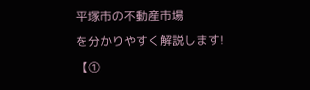平塚市の不動産市場
を分かりやすく解説します!
【➀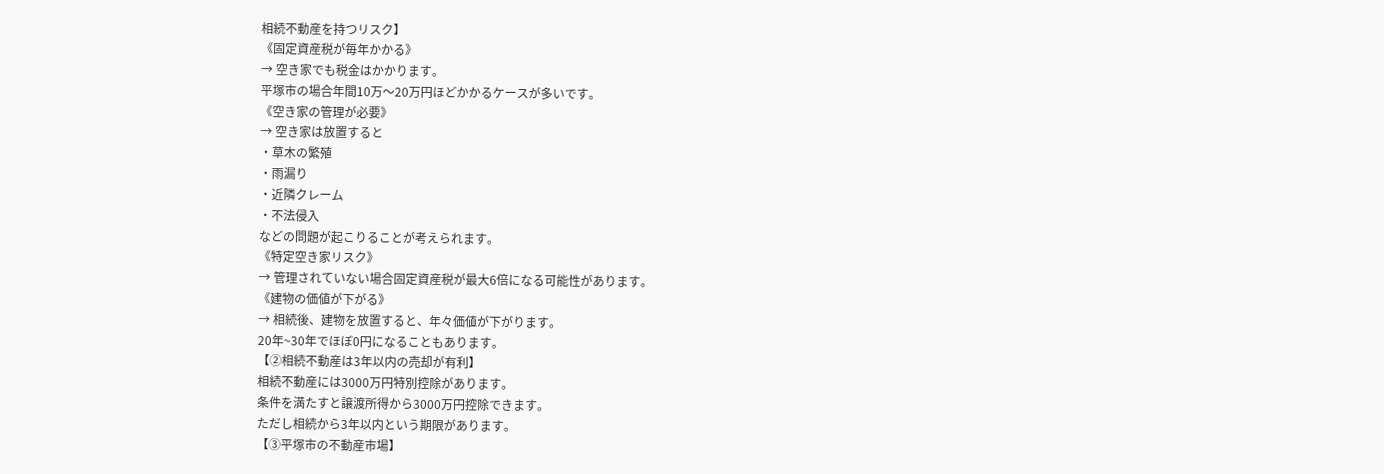相続不動産を持つリスク】
《固定資産税が毎年かかる》
→ 空き家でも税金はかかります。
平塚市の場合年間10万〜20万円ほどかかるケースが多いです。
《空き家の管理が必要》
→ 空き家は放置すると
・草木の繁殖
・雨漏り
・近隣クレーム
・不法侵入
などの問題が起こりることが考えられます。
《特定空き家リスク》
→ 管理されていない場合固定資産税が最大6倍になる可能性があります。
《建物の価値が下がる》
→ 相続後、建物を放置すると、年々価値が下がります。
20年~30年でほぼ0円になることもあります。
【➁相続不動産は3年以内の売却が有利】
相続不動産には3000万円特別控除があります。
条件を満たすと譲渡所得から3000万円控除できます。
ただし相続から3年以内という期限があります。
【➂平塚市の不動産市場】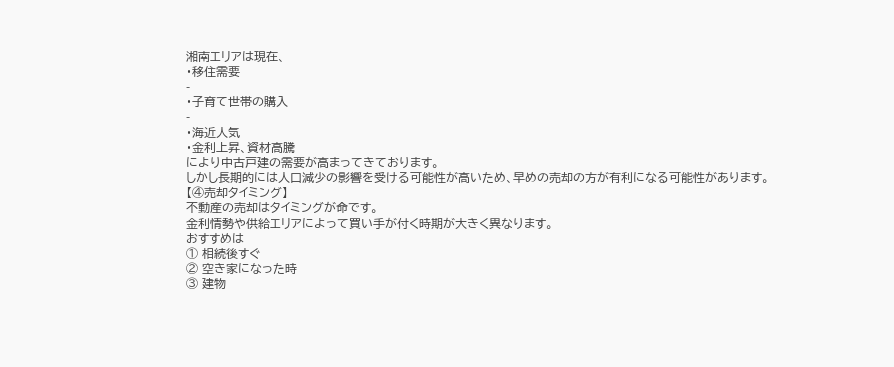湘南エリアは現在、
・移住需要
-
・子育て世帯の購入
-
・海近人気
・金利上昇、資材高騰
により中古戸建の需要が高まってきております。
しかし長期的には人口減少の影響を受ける可能性が高いため、早めの売却の方が有利になる可能性があります。
【④売却タイミング】
不動産の売却はタイミングが命です。
金利情勢や供給エリアによって買い手が付く時期が大きく異なります。
おすすめは
① 相続後すぐ
② 空き家になった時
③ 建物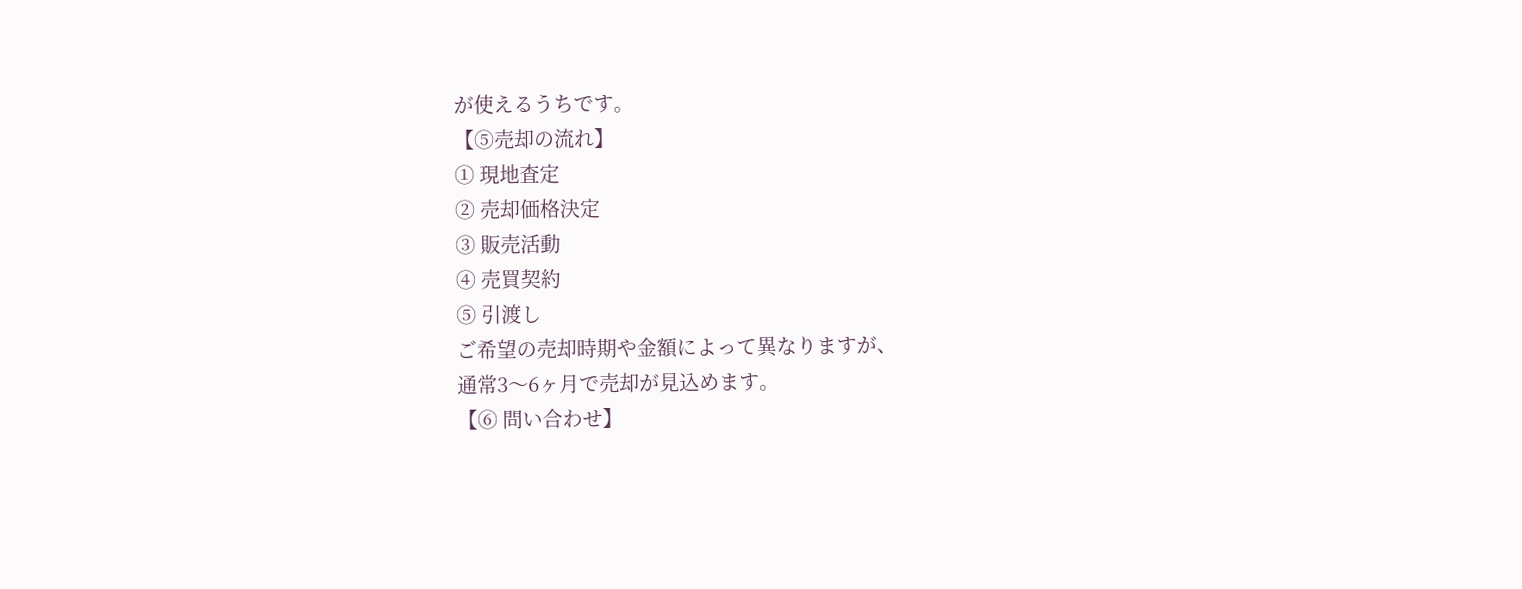が使えるうちです。
【⑤売却の流れ】
① 現地査定
② 売却価格決定
③ 販売活動
④ 売買契約
⑤ 引渡し
ご希望の売却時期や金額によって異なりますが、
通常3〜6ヶ月で売却が見込めます。
【⑥ 問い合わせ】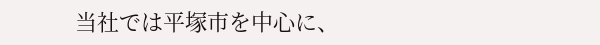当社では平塚市を中心に、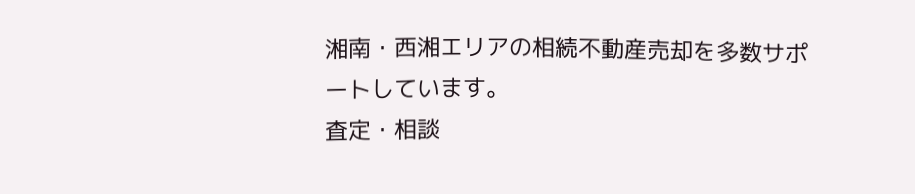湘南・西湘エリアの相続不動産売却を多数サポートしています。
査定・相談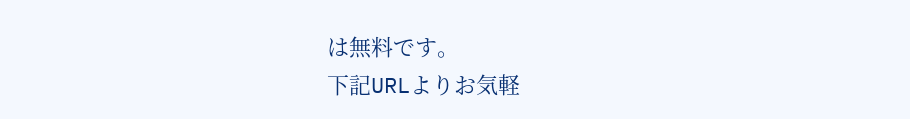は無料です。
下記URLよりお気軽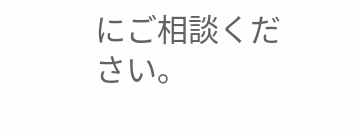にご相談ください。